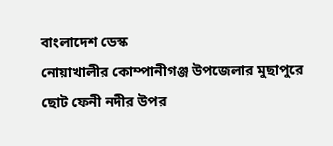বাংলাদেশ ডেস্ক
নোয়াখালীর কোম্পানীগঞ্জ উপজেলার মুছাপুরে ছোট ফেনী নদীর উপর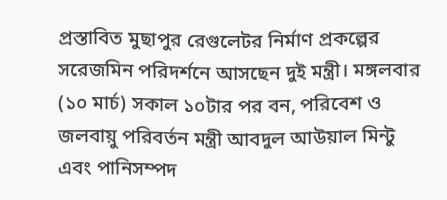প্রস্তাবিত মুছাপুর রেগুলেটর নির্মাণ প্রকল্পের সরেজমিন পরিদর্শনে আসছেন দুই মন্ত্রী। মঙ্গলবার (১০ মার্চ) সকাল ১০টার পর বন, পরিবেশ ও জলবায়ু পরিবর্তন মন্ত্রী আবদুল আউয়াল মিন্টু এবং পানিসম্পদ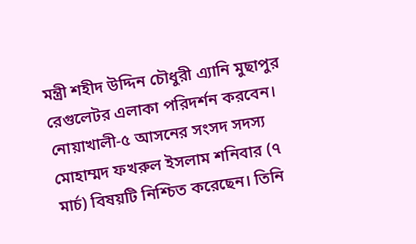মন্ত্রী শহীদ উদ্দিন চৌধুরী এ্যানি মুছাপুর রেগুলেটর এলাকা পরিদর্শন করবেন।
নোয়াখালী-৫ আসনের সংসদ সদস্য মোহাম্মদ ফখরুল ইসলাম শনিবার (৭ মার্চ) বিষয়টি নিশ্চিত করেছেন। তিনি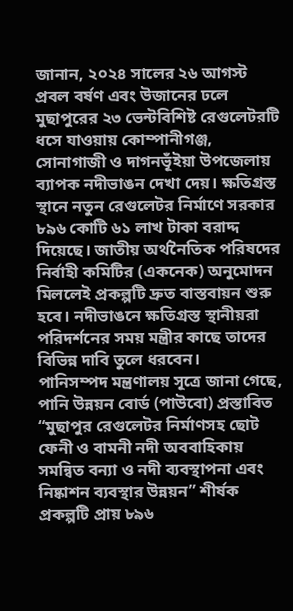জানান, ২০২৪ সালের ২৬ আগস্ট প্রবল বর্ষণ এবং উজানের ঢলে মুছাপুরের ২৩ ভেন্টবিশিষ্ট রেগুলেটরটি ধসে যাওয়ায় কোম্পানীগঞ্জ, সোনাগাজী ও দাগনভূঁইয়া উপজেলায় ব্যাপক নদীভাঙন দেখা দেয়। ক্ষতিগ্রস্ত স্থানে নতুন রেগুলেটর নির্মাণে সরকার ৮৯৬ কোটি ৬১ লাখ টাকা বরাদ্দ দিয়েছে। জাতীয় অর্থনৈতিক পরিষদের নির্বাহী কমিটির (একনেক) অনুমোদন মিললেই প্রকল্পটি দ্রুত বাস্তবায়ন শুরু হবে। নদীভাঙনে ক্ষতিগ্রস্ত স্থানীয়রা পরিদর্শনের সময় মন্ত্রীর কাছে তাদের বিভিন্ন দাবি তুলে ধরবেন।
পানিসম্পদ মন্ত্রণালয় সূত্রে জানা গেছে, পানি উন্নয়ন বোর্ড (পাউবো) প্রস্তাবিত “মুছাপুর রেগুলেটর নির্মাণসহ ছোট ফেনী ও বামনী নদী অববাহিকায় সমন্বিত বন্যা ও নদী ব্যবস্থাপনা এবং নিষ্কাশন ব্যবস্থার উন্নয়ন” শীর্ষক প্রকল্পটি প্রায় ৮৯৬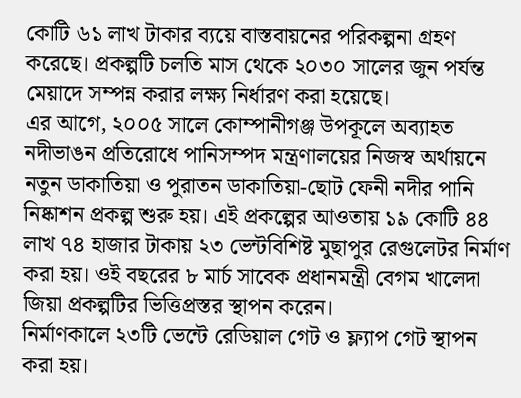কোটি ৬১ লাখ টাকার ব্যয়ে বাস্তবায়নের পরিকল্পনা গ্রহণ করেছে। প্রকল্পটি চলতি মাস থেকে ২০৩০ সালের জুন পর্যন্ত মেয়াদে সম্পন্ন করার লক্ষ্য নির্ধারণ করা হয়েছে।
এর আগে, ২০০৫ সালে কোম্পানীগঞ্জ উপকূলে অব্যাহত নদীভাঙন প্রতিরোধে পানিসম্পদ মন্ত্রণালয়ের নিজস্ব অর্থায়নে নতুন ডাকাতিয়া ও পুরাতন ডাকাতিয়া-ছোট ফেনী নদীর পানি নিষ্কাশন প্রকল্প শুরু হয়। এই প্রকল্পের আওতায় ১৯ কোটি ৪৪ লাখ ৭৪ হাজার টাকায় ২৩ ভেন্টবিশিষ্ট মুছাপুর রেগুলেটর নির্মাণ করা হয়। ওই বছরের ৮ মার্চ সাবেক প্রধানমন্ত্রী বেগম খালেদা জিয়া প্রকল্পটির ভিত্তিপ্রস্তর স্থাপন করেন।
নির্মাণকালে ২৩টি ভেন্টে রেডিয়াল গেট ও ফ্ল্যাপ গেট স্থাপন করা হয়।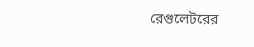রেগুলেটরের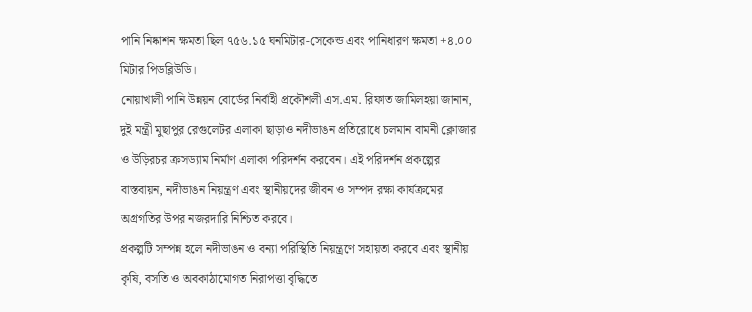পানি নিষ্কাশন ক্ষমতা ছিল ৭৫৬.১৫ ঘনমিটার-সেকেন্ড এবং পানিধারণ ক্ষমতা +৪.০০ মিটার পিডব্লিউডি।
নোয়াখালী পানি উন্নয়ন বোর্ডের নির্বাহী প্রকৌশলী এস.এম. রিফাত জামিলহয়া জানান, দুই মন্ত্রী মুছাপুর রেগুলেটর এলাকা ছাড়াও নদীভাঙন প্রতিরোধে চলমান বামনী ক্লোজার ও উড়িরচর ক্রসড্যাম নির্মাণ এলাকা পরিদর্শন করবেন। এই পরিদর্শন প্রকল্পের বাস্তবায়ন, নদীভাঙন নিয়ন্ত্রণ এবং স্থানীয়দের জীবন ও সম্পদ রক্ষা কার্যক্রমের অগ্রগতির উপর নজরদারি নিশ্চিত করবে।
প্রকল্পটি সম্পন্ন হলে নদীভাঙন ও বন্যা পরিস্থিতি নিয়ন্ত্রণে সহায়তা করবে এবং স্থানীয় কৃষি, বসতি ও অবকাঠামোগত নিরাপত্তা বৃদ্ধিতে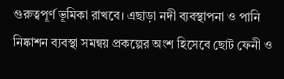গুরুত্বপূর্ণ ভূমিকা রাখবে। এছাড়া নদী ব্যবস্থাপনা ও পানি নিষ্কাশন ব্যবস্থা সমন্বয় প্রকল্পের অংশ হিসেবে ছোট ফেনী ও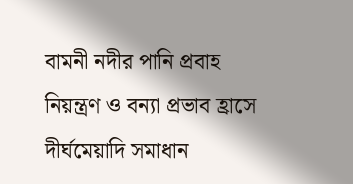বামনী নদীর পানি প্রবাহ নিয়ন্ত্রণ ও বন্যা প্রভাব হ্রাসে দীর্ঘমেয়াদি সমাধান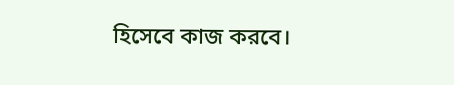হিসেবে কাজ করবে।